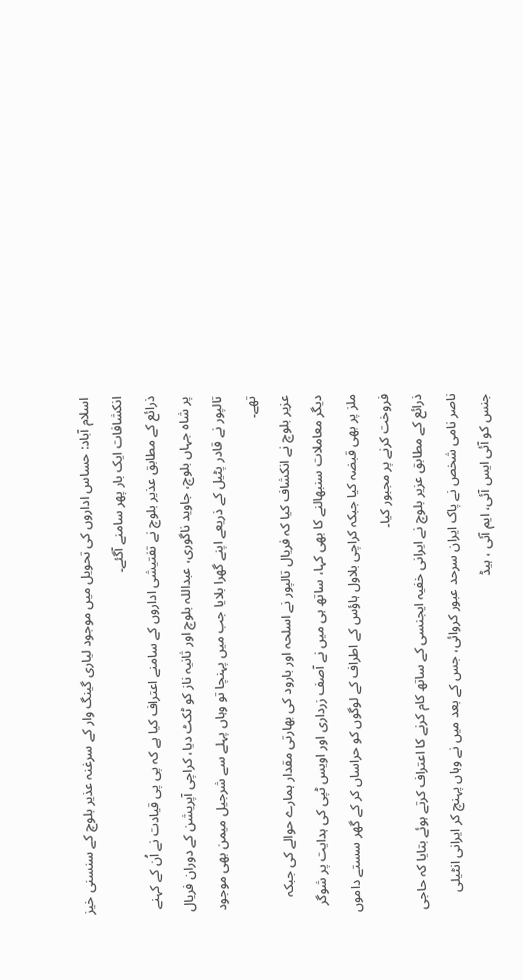اسلام آباد: حساس اداروں کی تحویل میں موجود لیاری گینگ وار کے سرغنہ عذیر بلوچ کے سنسنی خیز انکشافات ایک بار پھر سامنے آگئے۔
ذرائع کے مطابق عذیر بلوچ نے تفتیشی اداروں کے سامنے اعتراف کیا ہے کہ پی پی قیادت نے اُن کے کہنے پر شاہ جہاں بلوچ، جاوید ناگوری، عبداللہ بلوچ اور ثانیہ ناز کو ٹکٹ دیا، کراچی آپریشن کے دوران فریال تالپور نے قادر پٹیل کے ذریعے اپنے گھرا بلایا جب میں پہنچا تو وہاں پہلے سے شرجیل میمن بھی موجود تھے۔
عزیر بلوچ نے انکشاف کیا کہ فریال تالپور نے اسلحہ اور بارود کی بھارتی مقدار ہمارے حوالے کی جبکہ دیگر معاملات سنبھالنے کا بھی کہا، ساتھ ہی میں نے آصف زرداری اور اویس ٹپی کی ہدایت پر شوگر ملز پر بھی قبضہ کیا جبکہ کراچی بلاول ہاؤس کے اطراف کے لوگوں کو حراساں کر کے گھر سستے داموں فروخت کرنے پر مجبور کیا۔
ذرائع کے مطابق عزیر بلوچ نے ایرانی خفیہ ایجنسی کے ساتھ کام کرنے کا اعتراف کرتے ہوئے بتایا کہ حاجی ناصر نامی شخص نے پاک ایران سرحد عبور کروائی، جس کے بعد میں نے وہاں پہنچ کر ایرانی انٹیلی جنس کو آئی ایس آئی، ایم آئی ، ہیڈ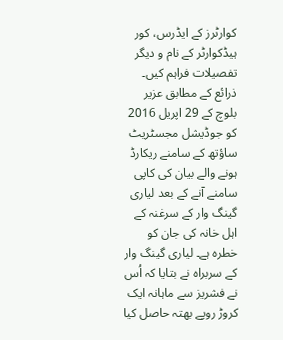کوارٹرز کے ایڈرس، کور ہیڈکوارٹر کے نام و دیگر تفصیلات فراہم کیں۔
ذرائع کے مطابق عزیر بلوچ کے 29 اپریل 2016 کو جوڈیشل مجسٹریٹ ساؤتھ کے سامنے ریکارڈ ہونے والے بیان کی کاپی سامنے آنے کے بعد لیاری گینگ وار کے سرغنہ کے اہل خانہ کی جان کو خطرہ ہے۔ لیاری گینگ وار کے سربراہ نے بتایا کہ اُس نے فشریز سے ماہانہ ایک کروڑ روپے بھتہ حاصل کیا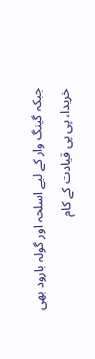جبکہ گینگ وار کے لیے اسلحہ اور گولہ بارود بھی خریدا، پی پی قیادت کے کام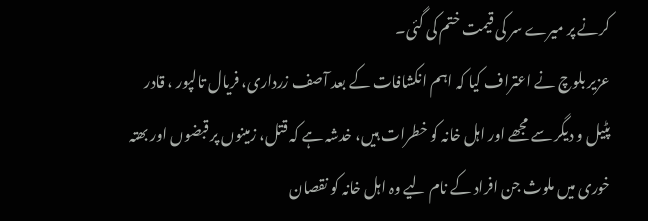کرنے پر میرے سر کی قیمت ختم کی گئی۔
عزیر بلوچ نے اعتراف کیا کہ اہم انکشافات کے بعد آصف زرداری، فریال تالپور ، قادر پٹیل و دیگر سے مجھے اور اہل خانہ کو خطرات ہیں، خدشہ ہے کہ قتل، زمینوں پر قبضوں اور بھتہ خوری میں ملوث جن افراد کے نام لیے وہ اہل خانہ کو نقصان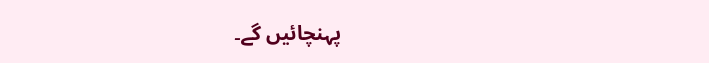پہنچائیں گے۔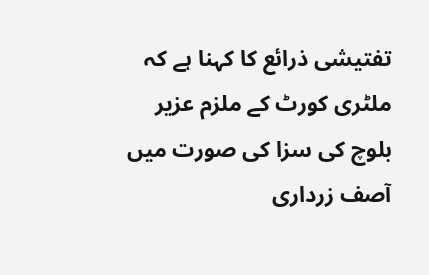تفتیشی ذرائع کا کہنا ہے کہ ملٹری کورٹ کے ملزم عزیر بلوچ کی سزا کی صورت میں آصف زرداری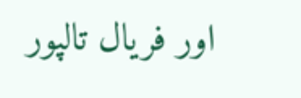اور فریال تالپور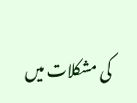کی مشکلات میں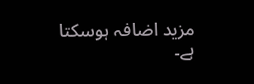مزید اضافہ ہوسکتا ہے۔